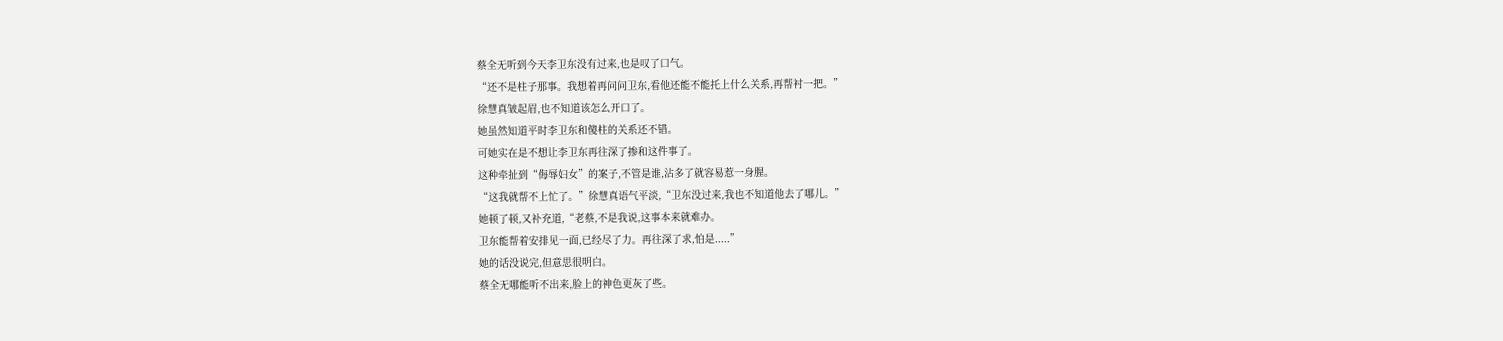蔡全无听到今天李卫东没有过来,也是叹了口气。
“还不是柱子那事。我想着再问问卫东,看他还能不能托上什么关系,再帮衬一把。”
徐慧真皱起眉,也不知道该怎么开口了。
她虽然知道平时李卫东和傻柱的关系还不错。
可她实在是不想让李卫东再往深了掺和这件事了。
这种牵扯到“侮辱妇女”的案子,不管是谁,沾多了就容易惹一身腥。
“这我就帮不上忙了。”徐慧真语气平淡,“卫东没过来,我也不知道他去了哪儿。”
她顿了顿,又补充道,“老蔡,不是我说,这事本来就难办。
卫东能帮着安排见一面,已经尽了力。再往深了求,怕是.....”
她的话没说完,但意思很明白。
蔡全无哪能听不出来,脸上的神色更灰了些。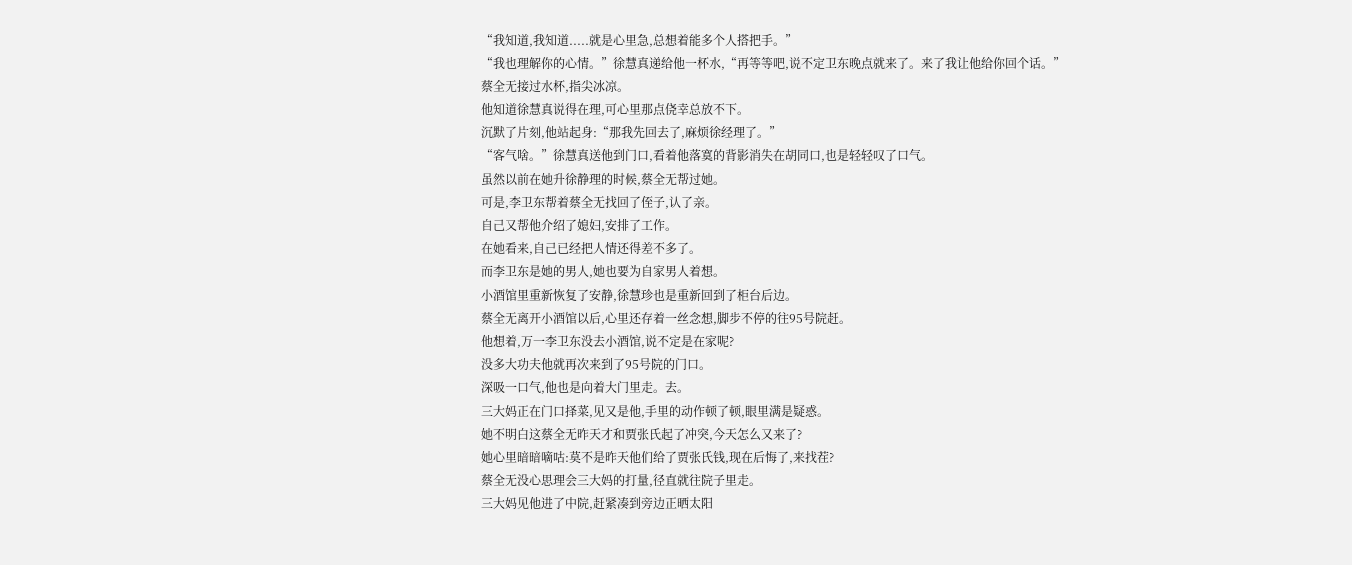“我知道,我知道.....就是心里急,总想着能多个人搭把手。”
“我也理解你的心情。”徐慧真递给他一杯水,“再等等吧,说不定卫东晚点就来了。来了我让他给你回个话。”
蔡全无接过水杯,指尖冰凉。
他知道徐慧真说得在理,可心里那点侥幸总放不下。
沉默了片刻,他站起身:“那我先回去了,麻烦徐经理了。”
“客气啥。”徐慧真送他到门口,看着他落寞的背影消失在胡同口,也是轻轻叹了口气。
虽然以前在她升徐静理的时候,蔡全无帮过她。
可是,李卫东帮着蔡全无找回了侄子,认了亲。
自己又帮他介绍了媳妇,安排了工作。
在她看来,自己已经把人情还得差不多了。
而李卫东是她的男人,她也要为自家男人着想。
小酒馆里重新恢复了安静,徐慧珍也是重新回到了柜台后边。
蔡全无离开小酒馆以后,心里还存着一丝念想,脚步不停的往95号院赶。
他想着,万一李卫东没去小酒馆,说不定是在家呢?
没多大功夫他就再次来到了95号院的门口。
深吸一口气,他也是向着大门里走。去。
三大妈正在门口择菜,见又是他,手里的动作顿了顿,眼里满是疑惑。
她不明白这蔡全无昨天才和贾张氏起了冲突,今天怎么又来了?
她心里暗暗嘀咕:莫不是昨天他们给了贾张氏钱,现在后悔了,来找茬?
蔡全无没心思理会三大妈的打量,径直就往院子里走。
三大妈见他进了中院,赶紧凑到旁边正晒太阳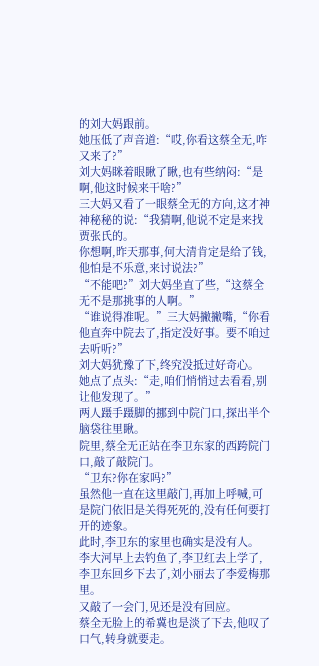的刘大妈跟前。
她压低了声音道:“哎,你看这蔡全无,咋又来了?”
刘大妈眯着眼瞅了瞅,也有些纳闷:“是啊,他这时候来干啥?”
三大妈又看了一眼蔡全无的方向,这才神神秘秘的说:“我猜啊,他说不定是来找贾张氏的。
你想啊,昨天那事,何大清肯定是给了钱,他怕是不乐意,来讨说法?”
“不能吧?”刘大妈坐直了些,“这蔡全无不是那挑事的人啊。”
“谁说得准呢。”三大妈撇撇嘴,“你看他直奔中院去了,指定没好事。要不咱过去听听?”
刘大妈犹豫了下,终究没抵过好奇心。
她点了点头:“走,咱们悄悄过去看看,别让他发现了。”
两人蹑手蹑脚的挪到中院门口,探出半个脑袋往里瞅。
院里,蔡全无正站在李卫东家的西跨院门口,敲了敲院门。
“卫东?你在家吗?”
虽然他一直在这里敲门,再加上呼喊,可是院门依旧是关得死死的,没有任何要打开的迹象。
此时,李卫东的家里也确实是没有人。
李大河早上去钓鱼了,李卫红去上学了,李卫东回乡下去了,刘小丽去了李爱梅那里。
又敲了一会门,见还是没有回应。
蔡全无脸上的希冀也是淡了下去,他叹了口气,转身就要走。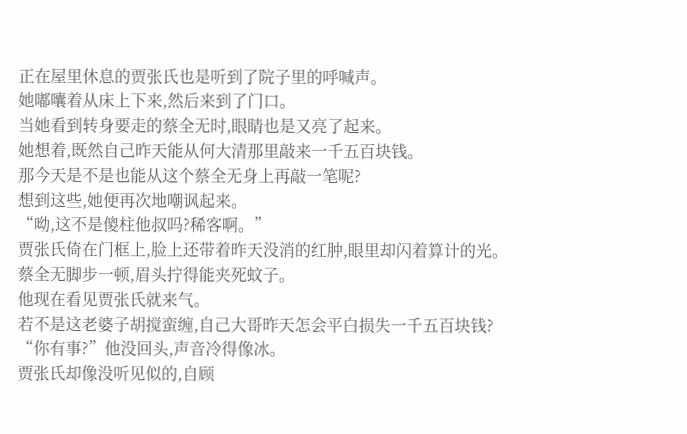正在屋里休息的贾张氏也是听到了院子里的呼喊声。
她嘟囔着从床上下来,然后来到了门口。
当她看到转身要走的蔡全无时,眼睛也是又亮了起来。
她想着,既然自己昨天能从何大清那里敲来一千五百块钱。
那今天是不是也能从这个蔡全无身上再敲一笔呢?
想到这些,她便再次地嘲讽起来。
“呦,这不是傻柱他叔吗?稀客啊。”
贾张氏倚在门框上,脸上还带着昨天没消的红肿,眼里却闪着算计的光。
蔡全无脚步一顿,眉头拧得能夹死蚊子。
他现在看见贾张氏就来气。
若不是这老婆子胡搅蛮缠,自己大哥昨天怎会平白损失一千五百块钱?
“你有事?”他没回头,声音冷得像冰。
贾张氏却像没听见似的,自顾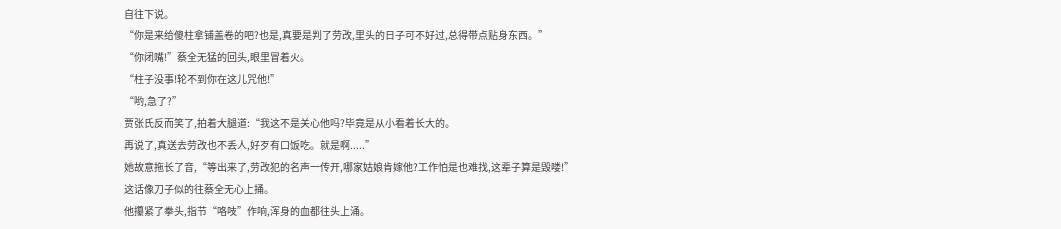自往下说。
“你是来给傻柱拿铺盖卷的吧?也是,真要是判了劳改,里头的日子可不好过,总得带点贴身东西。”
“你闭嘴!”蔡全无猛的回头,眼里冒着火。
“柱子没事!轮不到你在这儿咒他!”
“哟,急了?”
贾张氏反而笑了,拍着大腿道:“我这不是关心他吗?毕竟是从小看着长大的。
再说了,真送去劳改也不丢人,好歹有口饭吃。就是啊.....”
她故意拖长了音,“等出来了,劳改犯的名声一传开,哪家姑娘肯嫁他?工作怕是也难找,这辈子算是毁喽!”
这话像刀子似的往蔡全无心上捅。
他攥紧了拳头,指节“咯吱”作响,浑身的血都往头上涌。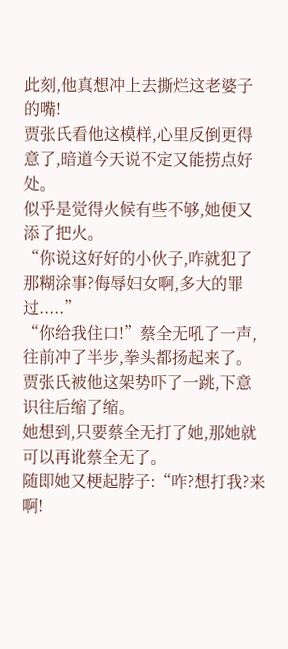此刻,他真想冲上去撕烂这老婆子的嘴!
贾张氏看他这模样,心里反倒更得意了,暗道今天说不定又能捞点好处。
似乎是觉得火候有些不够,她便又添了把火。
“你说这好好的小伙子,咋就犯了那糊涂事?侮辱妇女啊,多大的罪过.....”
“你给我住口!”蔡全无吼了一声,往前冲了半步,拳头都扬起来了。
贾张氏被他这架势吓了一跳,下意识往后缩了缩。
她想到,只要蔡全无打了她,那她就可以再讹蔡全无了。
随即她又梗起脖子:“咋?想打我?来啊!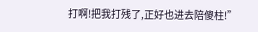打啊!把我打残了,正好也进去陪傻柱!”